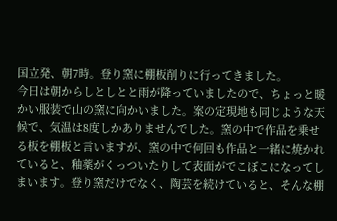国立発、朝7時。登り窯に棚板削りに行ってきました。
今日は朝からしとしとと雨が降っていましたので、ちょっと暖かい服装で山の窯に向かいました。案の定現地も同じような天候で、気温は8度しかありませんでした。窯の中で作品を乗せる板を棚板と言いますが、窯の中で何回も作品と一緒に焼かれていると、釉薬がくっついたりして表面がでこぼこになってしまいます。登り窯だけでなく、陶芸を続けていると、そんな棚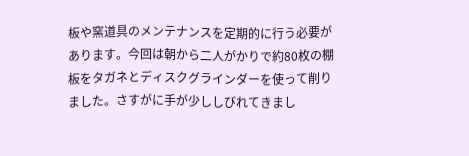板や窯道具のメンテナンスを定期的に行う必要があります。今回は朝から二人がかりで約80枚の棚板をタガネとディスクグラインダーを使って削りました。さすがに手が少ししびれてきまし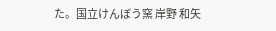た。国立けんぼう窯 岸野 和矢